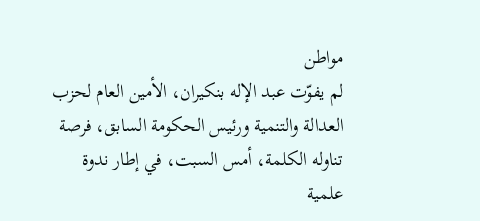مواطن
لم يفوّت عبد الإله بنكيران، الأمين العام لحزب العدالة والتنمية ورئيس الحكومة السابق، فرصة تناوله الكلمة، أمس السبت، في إطار ندوة علمية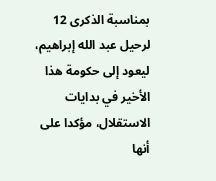بمناسبة الذكرى 12 لرحيل عبد الله إبراهيم، ليعود إلى حكومة هذا الأخير في بدايات الاستقلال، مؤكدا على أنها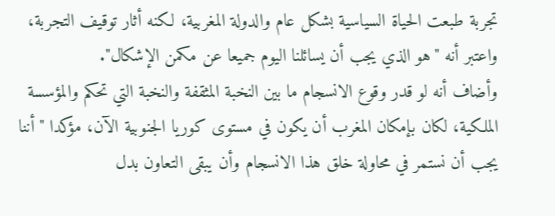تجربة طبعت الحياة السياسية بشكل عام والدولة المغربية، لكنه أثار توقيف التجربة، واعتبر أنه "هو الذي يجب أن يسائلنا اليوم جميعا عن مكمن الإشكال".
وأضاف أنه لو قدر وقوع الانسجام ما بين النخبة المثقفة والنخبة التي تحكم والمؤسسة الملكية، لكان بإمكان المغرب أن يكون في مستوى كوريا الجنوبية الآن، مؤكدا "أننا يجب أن نستمر في محاولة خلق هذا الانسجام وأن يبقى التعاون بدل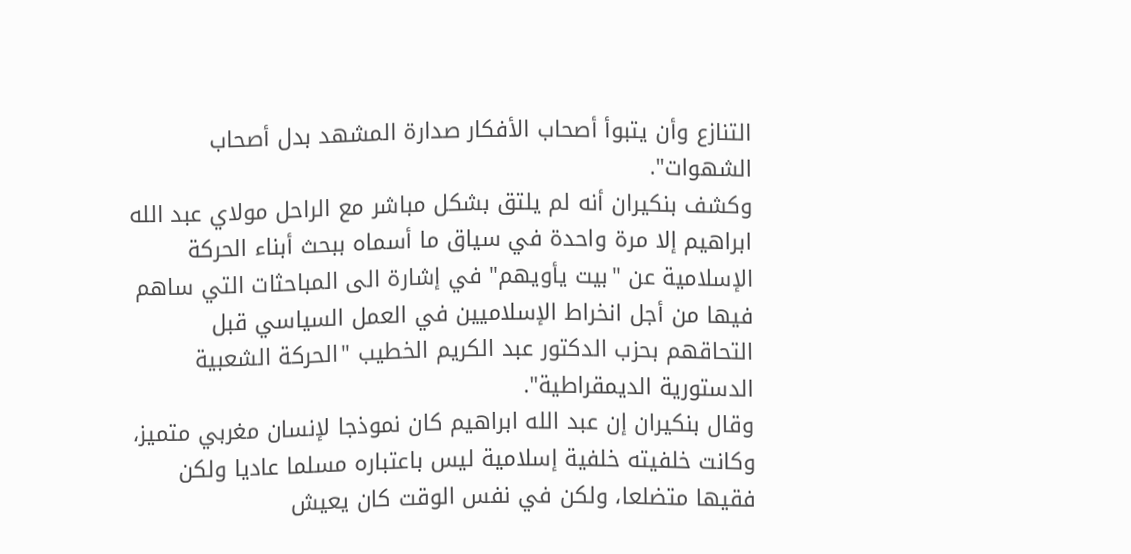التنازع وأن يتبوأ أصحاب الأفكار صدارة المشهد بدل أصحاب الشهوات".
وكشف بنكيران أنه لم يلتق بشكل مباشر مع الراحل مولاي عبد الله ابراهيم إلا مرة واحدة في سياق ما أسماه ببحث أبناء الحركة الإسلامية عن "بيت يأويهم" في إشارة الى المباحثات التي ساهم فيها من أجل انخراط الإسلاميين في العمل السياسي قبل التحاقهم بحزب الدكتور عبد الكريم الخطيب "الحركة الشعبية الدستورية الديمقراطية".
وقال بنكيران إن عبد الله ابراهيم كان نموذجا لإنسان مغربي متميز، وكانت خلفيته خلفية إسلامية ليس باعتباره مسلما عاديا ولكن فقيها متضلعا، ولكن في نفس الوقت كان يعيش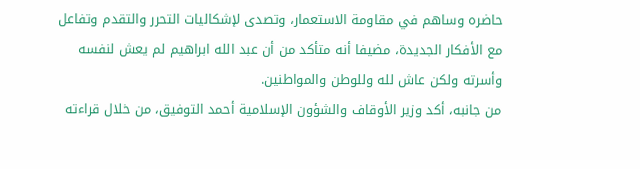حاضره وساهم في مقاومة الاستعمار، وتصدى لإشكاليات التحرر والتقدم وتفاعل مع الأفكار الجديدة، مضيفا أنه متأكد من أن عبد الله ابراهيم لم يعش لنفسه وأسرته ولكن عاش لله وللوطن والمواطنين.
من جانبه، أكد وزير الأوقاف والشؤون الإسلامية أحمد التوفيق، من خلال قراءته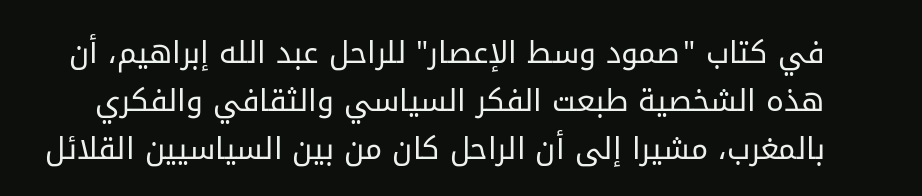في كتاب "صمود وسط الإعصار" للراحل عبد الله إبراهيم، أن هذه الشخصية طبعت الفكر السياسي والثقافي والفكري بالمغرب، مشيرا إلى أن الراحل كان من بين السياسيين القلائل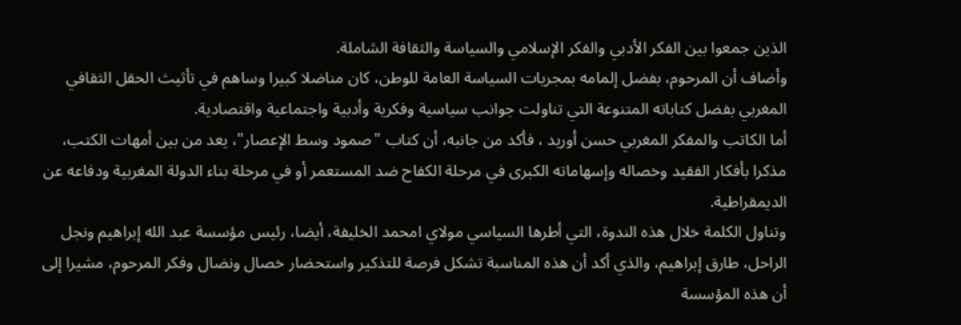الذين جمعوا بين الفكر الأدبي والفكر الإسلامي والسياسة والثقافة الشاملة.
وأضاف أن المرحوم، بفضل إلمامه بمجريات السياسة العامة للوطن، كان مناضلا كبيرا وساهم في تأثيث الحقل الثقافي المغربي بفضل كتاباته المتنوعة التي تناولت جوانب سياسية وفكرية وأدبية واجتماعية واقتصادية.
أما الكاتب والمفكر المغربي حسن أوريد ، فأكد من جانبه، أن كتاب "صمود وسط الإعصار"، يعد من بين أمهات الكتب، مذكرا بأفكار الفقيد وخصاله وإسهاماته الكبرى في مرحلة الكفاح ضد المستعمر أو في مرحلة بناء الدولة المغربية ودفاعه عن الديمقراطية.
وتناول الكلمة خلال هذه الندوة، التي أطرها السياسي مولاي امحمد الخليفة، أيضا، رئيس مؤسسة عبد الله إبراهيم ونجل الراحل، طارق إبراهيم، والذي أكد أن هذه المناسبة تشكل فرصة للتذكير واستحضار خصال ونضال وفكر المرحوم، مشيرا إلى أن هذه المؤسسة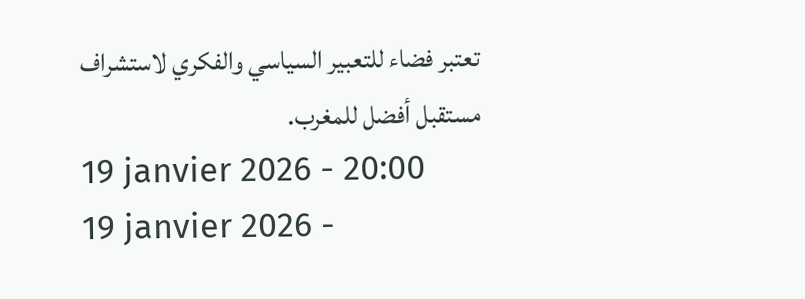تعتبر فضاء للتعبير السياسي والفكري لاستشراف مستقبل أفضل للمغرب.
19 janvier 2026 - 20:00
19 janvier 2026 -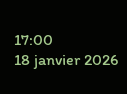17:00
18 janvier 2026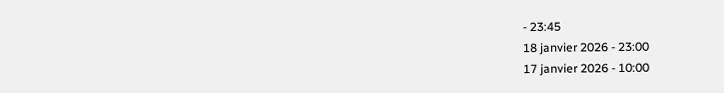- 23:45
18 janvier 2026 - 23:00
17 janvier 2026 - 10:00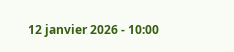12 janvier 2026 - 10:00